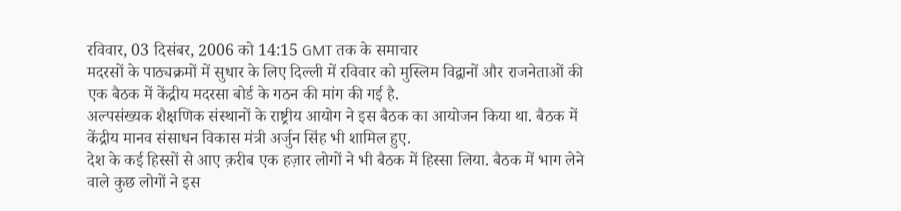रविवार, 03 दिसंबर, 2006 को 14:15 GMT तक के समाचार
मदरसों के पाठ्यक्रमों में सुधार के लिए दिल्ली में रविवार को मुस्लिम विद्वानों और राजनेताओं की एक बैठक में केंद्रीय मदरसा बोर्ड के गठन की मांग की गई है.
अल्पसंख्यक शैक्षणिक संस्थानों के राष्ट्रीय आयोग ने इस बैठक का आयोजन किया था. बैठक में केंद्रीय मानव संसाधन विकास मंत्री अर्जुन सिंह भी शामिल हुए.
देश के कई हिस्सों से आए क़रीब एक हज़ार लोगों ने भी बैठक में हिस्सा लिया. बैठक में भाग लेने वाले कुछ लोगों ने इस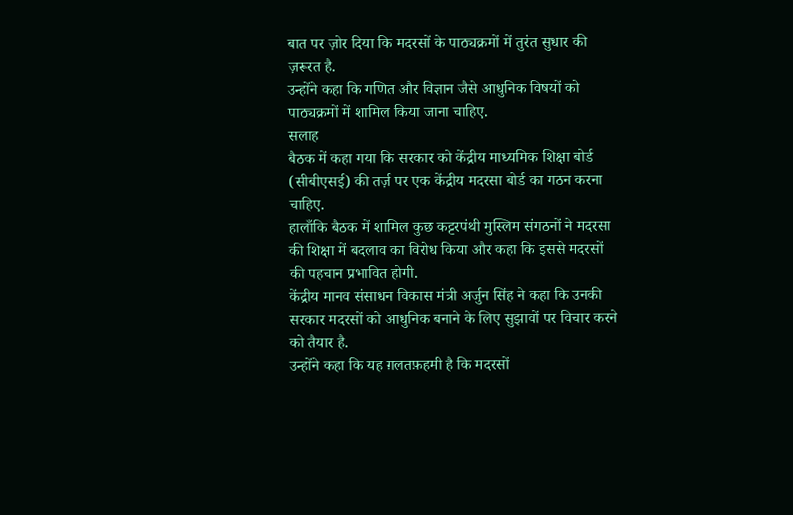बात पर ज़ोर दिया कि मदरसों के पाठ्यक्रमों में तुरंत सुधार की ज़रूरत है.
उन्होंने कहा कि गणित और विज्ञान जैसे आधुनिक विषयों को पाठ्यक्रमों में शामिल किया जाना चाहिए.
सलाह
बैठक में कहा गया कि सरकार को केंद्रीय माध्यमिक शिक्षा बोर्ड (सीबीएसई) की तर्ज़ पर एक केंद्रीय मदरसा बोर्ड का गठन करना चाहिए.
हालाँकि बैठक में शामिल कुछ कट्टरपंथी मुस्लिम संगठनों ने मदरसा की शिक्षा में बदलाव का विरोध किया और कहा कि इससे मदरसों की पहचान प्रभावित होगी.
केंद्रीय मानव संसाधन विकास मंत्री अर्जुन सिंह ने कहा कि उनकी सरकार मदरसों को आधुनिक बनाने के लिए सुझावों पर विचार करने को तैयार है.
उन्होंने कहा कि यह ग़लतफ़हमी है कि मदरसों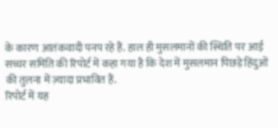के कारण आतंकवादी पनप रहे हैं. हाल ही मुसलमानों की स्थिति पर आई सच्चर समिति की रिपोर्ट में कहा गया है कि देश में मुसलमान पिछड़े हिंदुओं की तुलना में ज़्यादा प्रभावित हैं.
रिपोर्ट में यह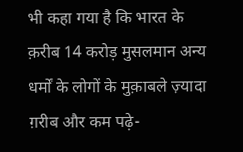भी कहा गया है कि भारत के क़रीब 14 करोड़ मुसलमान अन्य धर्मों के लोगों के मुक़ाबले ज़्यादा ग़रीब और कम पढ़े-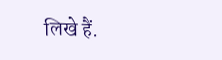लिखे हैं.